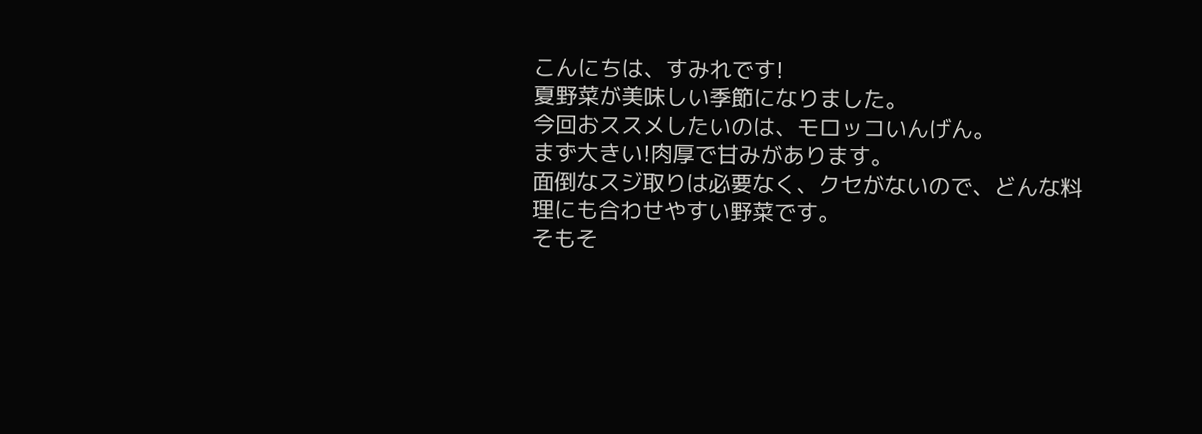こんにちは、すみれです!
夏野菜が美味しい季節になりました。
今回おススメしたいのは、モロッコいんげん。
まず大きい!肉厚で甘みがあります。
面倒なスジ取りは必要なく、クセがないので、どんな料理にも合わせやすい野菜です。
そもそ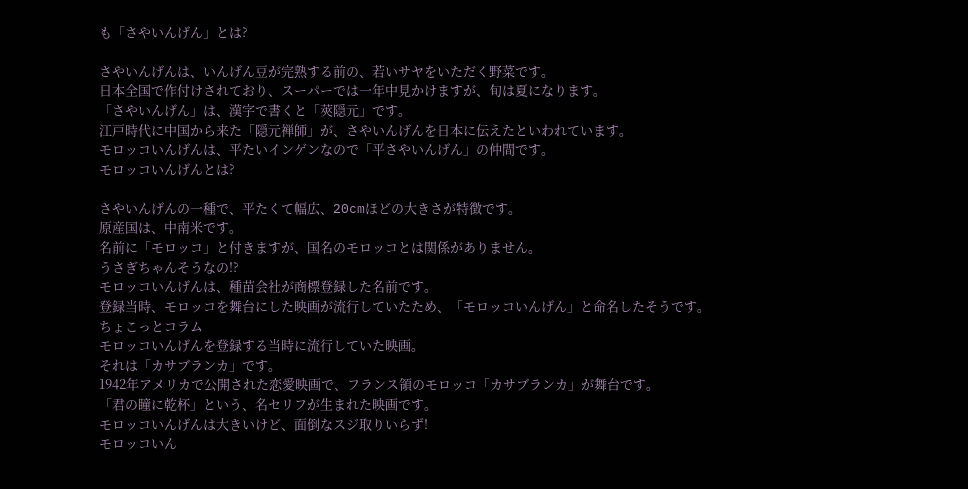も「さやいんげん」とは?

さやいんげんは、いんげん豆が完熟する前の、若いサヤをいただく野菜です。
日本全国で作付けされており、スーパーでは一年中見かけますが、旬は夏になります。
「さやいんげん」は、漢字で書くと「莢隠元」です。
江戸時代に中国から来た「隠元禅師」が、さやいんげんを日本に伝えたといわれています。
モロッコいんげんは、平たいインゲンなので「平さやいんげん」の仲間です。
モロッコいんげんとは?

さやいんげんの一種で、平たくて幅広、20cmほどの大きさが特徴です。
原産国は、中南米です。
名前に「モロッコ」と付きますが、国名のモロッコとは関係がありません。
うさぎちゃんそうなの!?
モロッコいんげんは、種苗会社が商標登録した名前です。
登録当時、モロッコを舞台にした映画が流行していたため、「モロッコいんげん」と命名したそうです。
ちょこっとコラム
モロッコいんげんを登録する当時に流行していた映画。
それは「カサブランカ」です。
1942年アメリカで公開された恋愛映画で、フランス領のモロッコ「カサブランカ」が舞台です。
「君の瞳に乾杯」という、名セリフが生まれた映画です。
モロッコいんげんは大きいけど、面倒なスジ取りいらず!
モロッコいん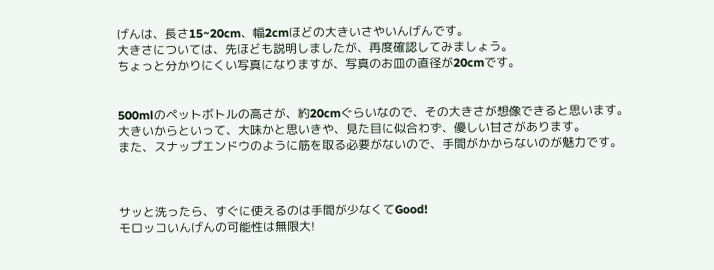げんは、長さ15~20cm、幅2cmほどの大きいさやいんげんです。
大きさについては、先ほども説明しましたが、再度確認してみましょう。
ちょっと分かりにくい写真になりますが、写真のお皿の直径が20cmです。


500mlのペットボトルの高さが、約20cmぐらいなので、その大きさが想像できると思います。
大きいからといって、大味かと思いきや、見た目に似合わず、優しい甘さがあります。
また、スナップエンドウのように筋を取る必要がないので、手間がかからないのが魅力です。



サッと洗ったら、すぐに使えるのは手間が少なくてGood!
モロッコいんげんの可能性は無限大!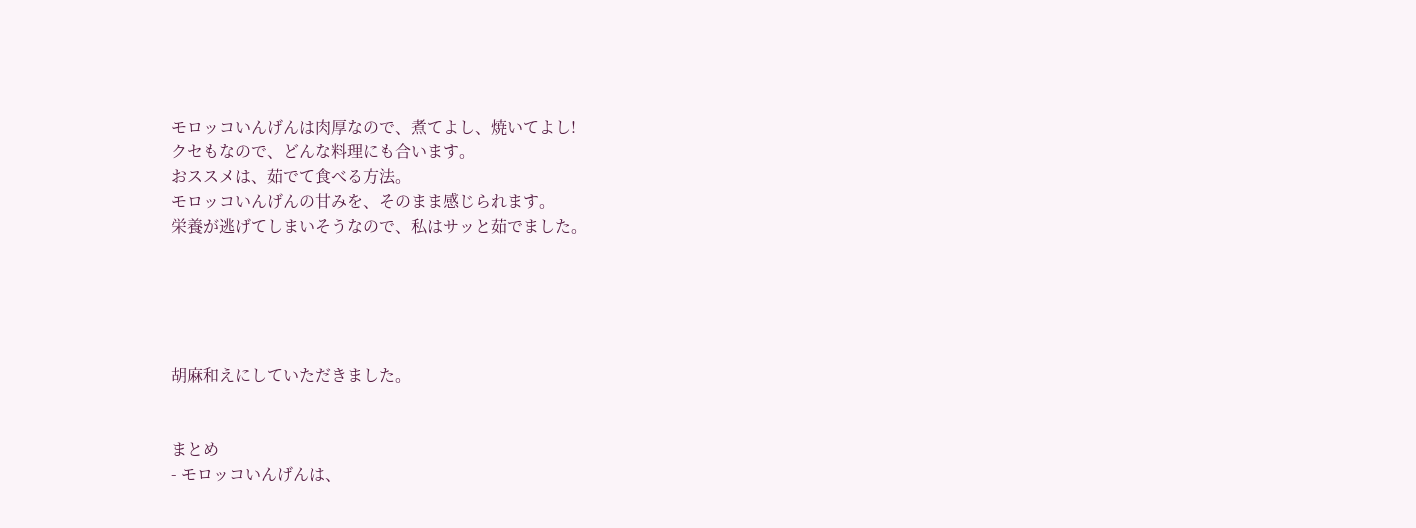モロッコいんげんは肉厚なので、煮てよし、焼いてよし!
クセもなので、どんな料理にも合います。
おススメは、茹でて食べる方法。
モロッコいんげんの甘みを、そのまま感じられます。
栄養が逃げてしまいそうなので、私はサッと茹でました。





胡麻和えにしていただきました。


まとめ
- モロッコいんげんは、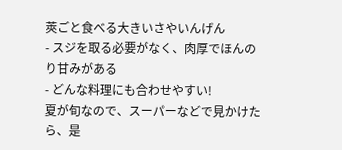莢ごと食べる大きいさやいんげん
- スジを取る必要がなく、肉厚でほんのり甘みがある
- どんな料理にも合わせやすい!
夏が旬なので、スーパーなどで見かけたら、是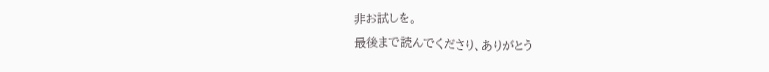非お試しを。
最後まで読んでくださり、ありがとう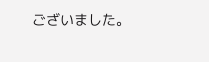ございました。